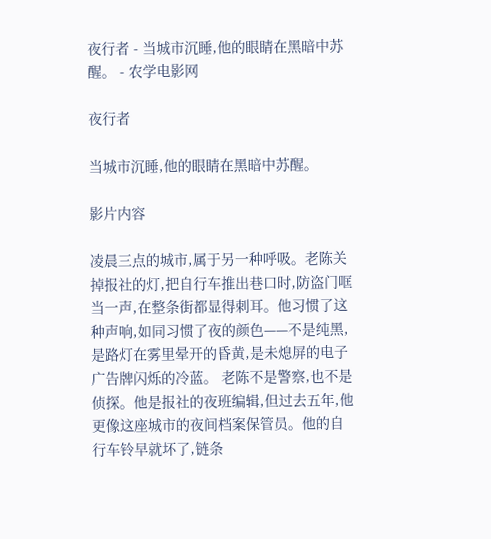夜行者 - 当城市沉睡,他的眼睛在黑暗中苏醒。 - 农学电影网

夜行者

当城市沉睡,他的眼睛在黑暗中苏醒。

影片内容

凌晨三点的城市,属于另一种呼吸。老陈关掉报社的灯,把自行车推出巷口时,防盗门哐当一声,在整条街都显得刺耳。他习惯了这种声响,如同习惯了夜的颜色——不是纯黑,是路灯在雾里晕开的昏黄,是未熄屏的电子广告牌闪烁的冷蓝。 老陈不是警察,也不是侦探。他是报社的夜班编辑,但过去五年,他更像这座城市的夜间档案保管员。他的自行车铃早就坏了,链条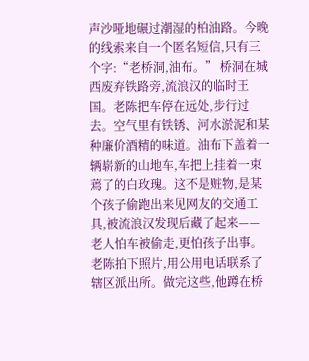声沙哑地碾过潮湿的柏油路。今晚的线索来自一个匿名短信,只有三个字:“老桥洞,油布。” 桥洞在城西废弃铁路旁,流浪汉的临时王国。老陈把车停在远处,步行过去。空气里有铁锈、河水淤泥和某种廉价酒精的味道。油布下盖着一辆崭新的山地车,车把上挂着一束蔫了的白玫瑰。这不是赃物,是某个孩子偷跑出来见网友的交通工具,被流浪汉发现后藏了起来——老人怕车被偷走,更怕孩子出事。老陈拍下照片,用公用电话联系了辖区派出所。做完这些,他蹲在桥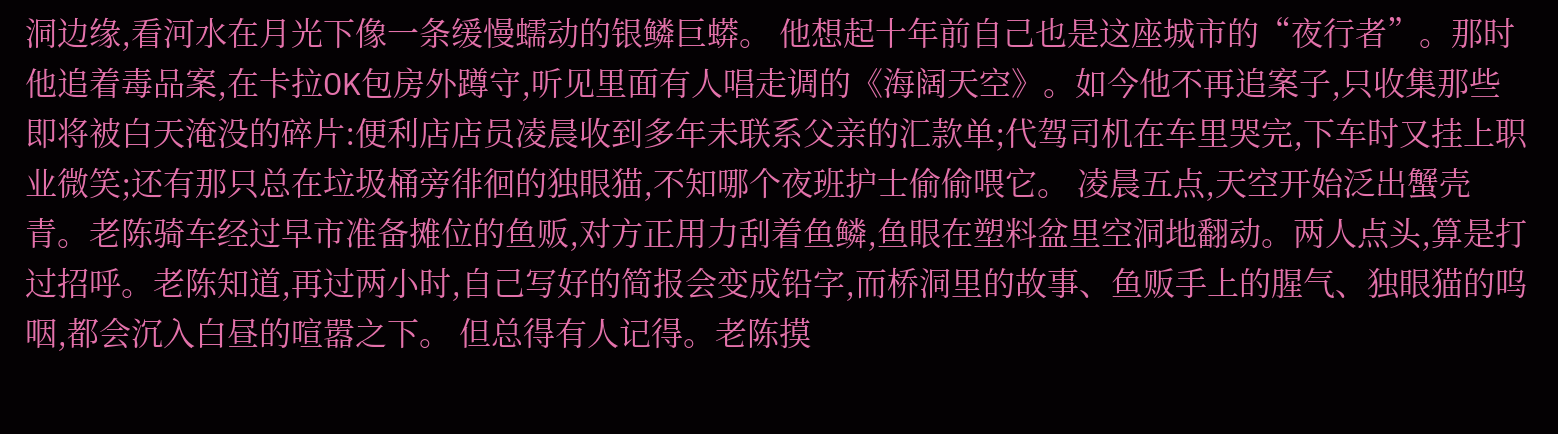洞边缘,看河水在月光下像一条缓慢蠕动的银鳞巨蟒。 他想起十年前自己也是这座城市的“夜行者”。那时他追着毒品案,在卡拉OK包房外蹲守,听见里面有人唱走调的《海阔天空》。如今他不再追案子,只收集那些即将被白天淹没的碎片:便利店店员凌晨收到多年未联系父亲的汇款单;代驾司机在车里哭完,下车时又挂上职业微笑;还有那只总在垃圾桶旁徘徊的独眼猫,不知哪个夜班护士偷偷喂它。 凌晨五点,天空开始泛出蟹壳青。老陈骑车经过早市准备摊位的鱼贩,对方正用力刮着鱼鳞,鱼眼在塑料盆里空洞地翻动。两人点头,算是打过招呼。老陈知道,再过两小时,自己写好的简报会变成铅字,而桥洞里的故事、鱼贩手上的腥气、独眼猫的呜咽,都会沉入白昼的喧嚣之下。 但总得有人记得。老陈摸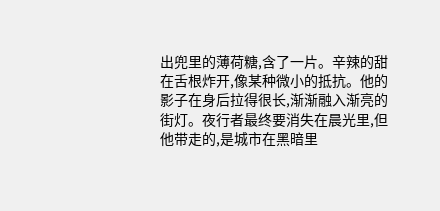出兜里的薄荷糖,含了一片。辛辣的甜在舌根炸开,像某种微小的抵抗。他的影子在身后拉得很长,渐渐融入渐亮的街灯。夜行者最终要消失在晨光里,但他带走的,是城市在黑暗里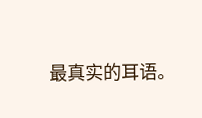最真实的耳语。